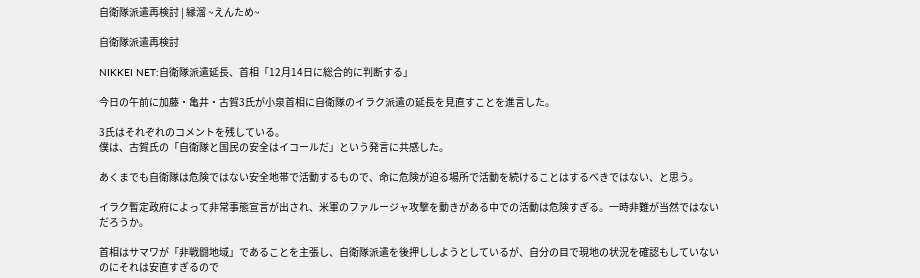自衛隊派遣再検討 | 縁溜 ~えんため~

自衛隊派遣再検討

NIKKEI NET:自衛隊派遣延長、首相「12月14日に総合的に判断する」

今日の午前に加藤・亀井・古賀3氏が小泉首相に自衛隊のイラク派遣の延長を見直すことを進言した。

3氏はそれぞれのコメントを残している。
僕は、古賀氏の「自衛隊と国民の安全はイコールだ」という発言に共感した。

あくまでも自衛隊は危険ではない安全地帯で活動するもので、命に危険が迫る場所で活動を続けることはするべきではない、と思う。

イラク暫定政府によって非常事態宣言が出され、米軍のファルージャ攻撃を動きがある中での活動は危険すぎる。一時非難が当然ではないだろうか。

首相はサマワが「非戦闘地域」であることを主張し、自衛隊派遣を後押ししようとしているが、自分の目で現地の状況を確認もしていないのにそれは安直すぎるので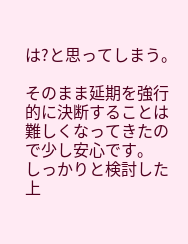は?と思ってしまう。

そのまま延期を強行的に決断することは難しくなってきたので少し安心です。
しっかりと検討した上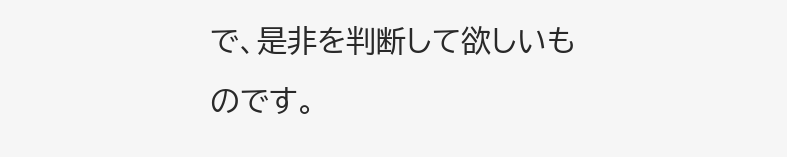で、是非を判断して欲しいものです。